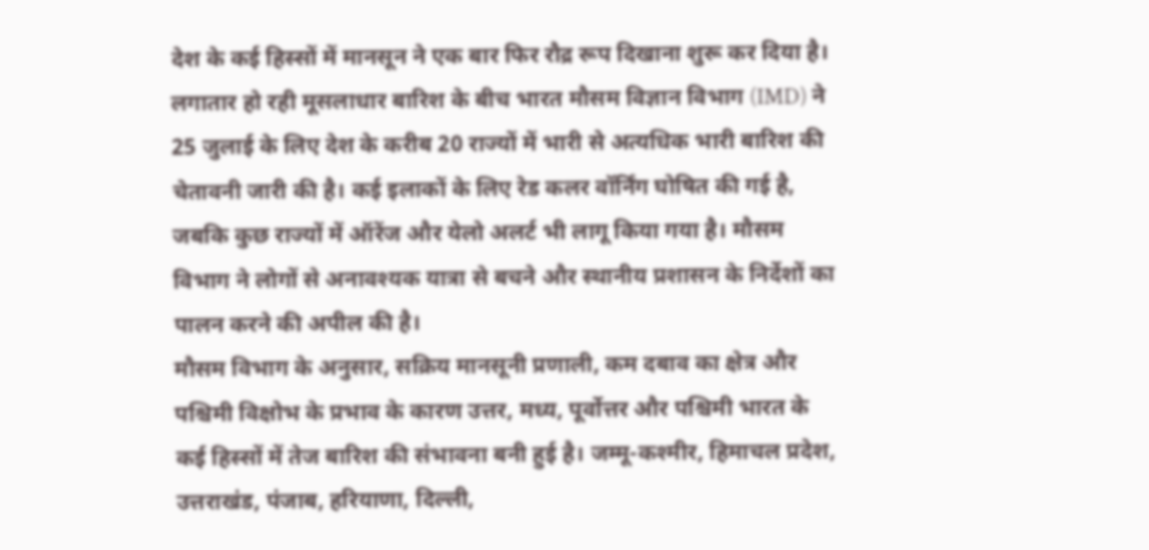देश के कई हिस्सों में मानसून ने एक बार फिर रौद्र रूप दिखाना शुरू कर दिया है। लगातार हो रही मूसलाधार बारिश के बीच भारत मौसम विज्ञान विभाग (IMD) ने 25 जुलाई के लिए देश के करीब 20 राज्यों में भारी से अत्यधिक भारी बारिश की चेतावनी जारी की है। कई इलाकों के लिए रेड कलर वॉर्निंग घोषित की गई है, जबकि कुछ राज्यों में ऑरेंज और येलो अलर्ट भी लागू किया गया है। मौसम विभाग ने लोगों से अनावश्यक यात्रा से बचने और स्थानीय प्रशासन के निर्देशों का पालन करने की अपील की है।
मौसम विभाग के अनुसार, सक्रिय मानसूनी प्रणाली, कम दबाव का क्षेत्र और पश्चिमी विक्षोभ के प्रभाव के कारण उत्तर, मध्य, पूर्वोत्तर और पश्चिमी भारत के कई हिस्सों में तेज बारिश की संभावना बनी हुई है। जम्मू-कश्मीर, हिमाचल प्रदेश, उत्तराखंड, पंजाब, हरियाणा, दिल्ली,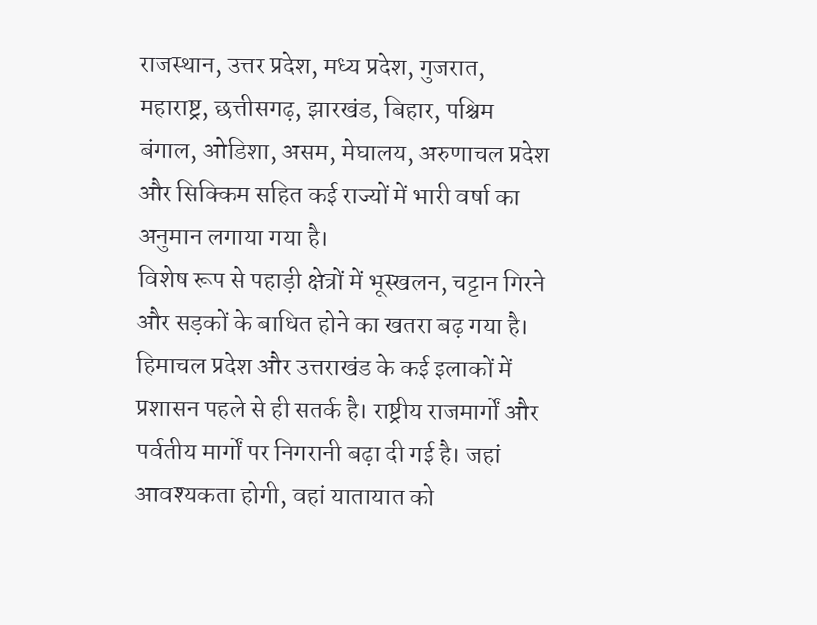राजस्थान, उत्तर प्रदेश, मध्य प्रदेश, गुजरात, महाराष्ट्र, छत्तीसगढ़, झारखंड, बिहार, पश्चिम बंगाल, ओडिशा, असम, मेघालय, अरुणाचल प्रदेश और सिक्किम सहित कई राज्यों में भारी वर्षा का अनुमान लगाया गया है।
विशेष रूप से पहाड़ी क्षेत्रों में भूस्खलन, चट्टान गिरने और सड़कों के बाधित होने का खतरा बढ़ गया है। हिमाचल प्रदेश और उत्तराखंड के कई इलाकों में प्रशासन पहले से ही सतर्क है। राष्ट्रीय राजमार्गों और पर्वतीय मार्गों पर निगरानी बढ़ा दी गई है। जहां आवश्यकता होगी, वहां यातायात को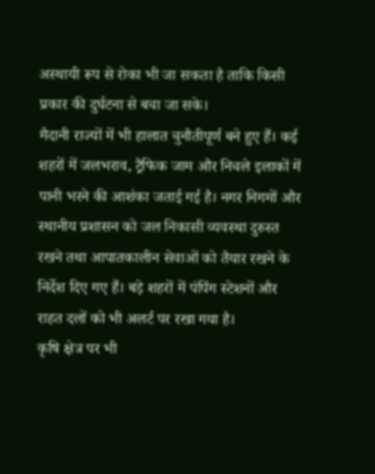अस्थायी रूप से रोका भी जा सकता है ताकि किसी प्रकार की दुर्घटना से बचा जा सके।
मैदानी राज्यों में भी हालात चुनौतीपूर्ण बने हुए हैं। कई शहरों में जलभराव, ट्रैफिक जाम और निचले इलाकों में पानी भरने की आशंका जताई गई है। नगर निगमों और स्थानीय प्रशासन को जल निकासी व्यवस्था दुरुस्त रखने तथा आपातकालीन सेवाओं को तैयार रखने के निर्देश दिए गए हैं। बड़े शहरों में पंपिंग स्टेशनों और राहत दलों को भी अलर्ट पर रखा गया है।
कृषि क्षेत्र पर भी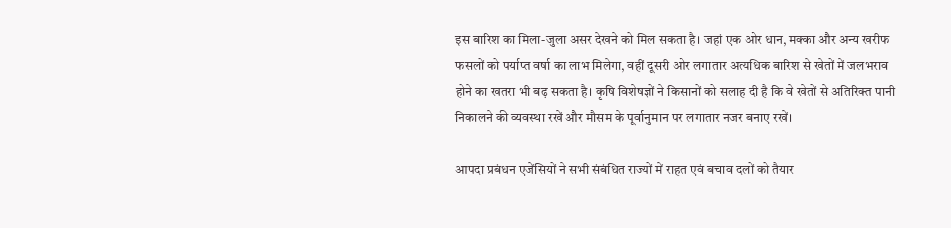इस बारिश का मिला-जुला असर देखने को मिल सकता है। जहां एक ओर धान, मक्का और अन्य खरीफ फसलों को पर्याप्त वर्षा का लाभ मिलेगा, वहीं दूसरी ओर लगातार अत्यधिक बारिश से खेतों में जलभराव होने का खतरा भी बढ़ सकता है। कृषि विशेषज्ञों ने किसानों को सलाह दी है कि वे खेतों से अतिरिक्त पानी निकालने की व्यवस्था रखें और मौसम के पूर्वानुमान पर लगातार नजर बनाए रखें।

आपदा प्रबंधन एजेंसियों ने सभी संबंधित राज्यों में राहत एवं बचाव दलों को तैयार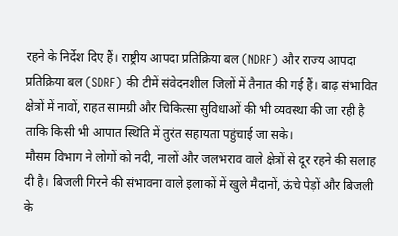रहने के निर्देश दिए हैं। राष्ट्रीय आपदा प्रतिक्रिया बल (NDRF) और राज्य आपदा प्रतिक्रिया बल (SDRF) की टीमें संवेदनशील जिलों में तैनात की गई हैं। बाढ़ संभावित क्षेत्रों में नावों, राहत सामग्री और चिकित्सा सुविधाओं की भी व्यवस्था की जा रही है ताकि किसी भी आपात स्थिति में तुरंत सहायता पहुंचाई जा सके।
मौसम विभाग ने लोगों को नदी, नालों और जलभराव वाले क्षेत्रों से दूर रहने की सलाह दी है। बिजली गिरने की संभावना वाले इलाकों में खुले मैदानों, ऊंचे पेड़ों और बिजली के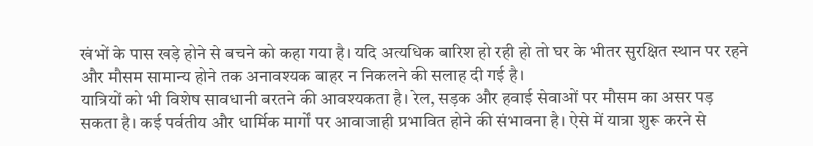खंभों के पास खड़े होने से बचने को कहा गया है। यदि अत्यधिक बारिश हो रही हो तो घर के भीतर सुरक्षित स्थान पर रहने और मौसम सामान्य होने तक अनावश्यक बाहर न निकलने की सलाह दी गई है।
यात्रियों को भी विशेष सावधानी बरतने की आवश्यकता है। रेल, सड़क और हवाई सेवाओं पर मौसम का असर पड़ सकता है। कई पर्वतीय और धार्मिक मार्गों पर आवाजाही प्रभावित होने की संभावना है। ऐसे में यात्रा शुरू करने से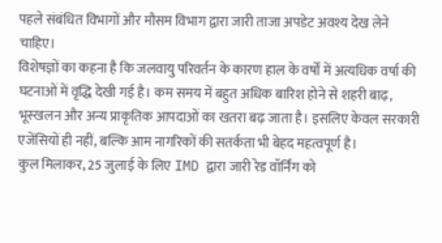पहले संबंधित विभागों और मौसम विभाग द्वारा जारी ताजा अपडेट अवश्य देख लेने चाहिए।
विशेषज्ञों का कहना है कि जलवायु परिवर्तन के कारण हाल के वर्षों में अत्यधिक वर्षा की घटनाओं में वृद्धि देखी गई है। कम समय में बहुत अधिक बारिश होने से शहरी बाढ़, भूस्खलन और अन्य प्राकृतिक आपदाओं का खतरा बढ़ जाता है। इसलिए केवल सरकारी एजेंसियों ही नहीं, बल्कि आम नागरिकों की सतर्कता भी बेहद महत्वपूर्ण है।
कुल मिलाकर, 25 जुलाई के लिए IMD द्वारा जारी रेड वॉर्निंग को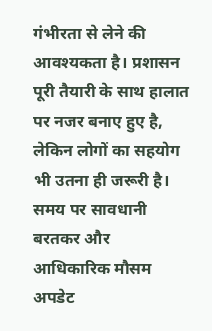गंभीरता से लेने की आवश्यकता है। प्रशासन पूरी तैयारी के साथ हालात पर नजर बनाए हुए है, लेकिन लोगों का सहयोग भी उतना ही जरूरी है। समय पर सावधानी बरतकर और आधिकारिक मौसम अपडेट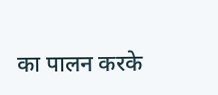का पालन करके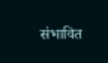संभावित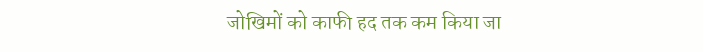जोखिमों को काफी हद तक कम किया जा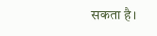सकता है।